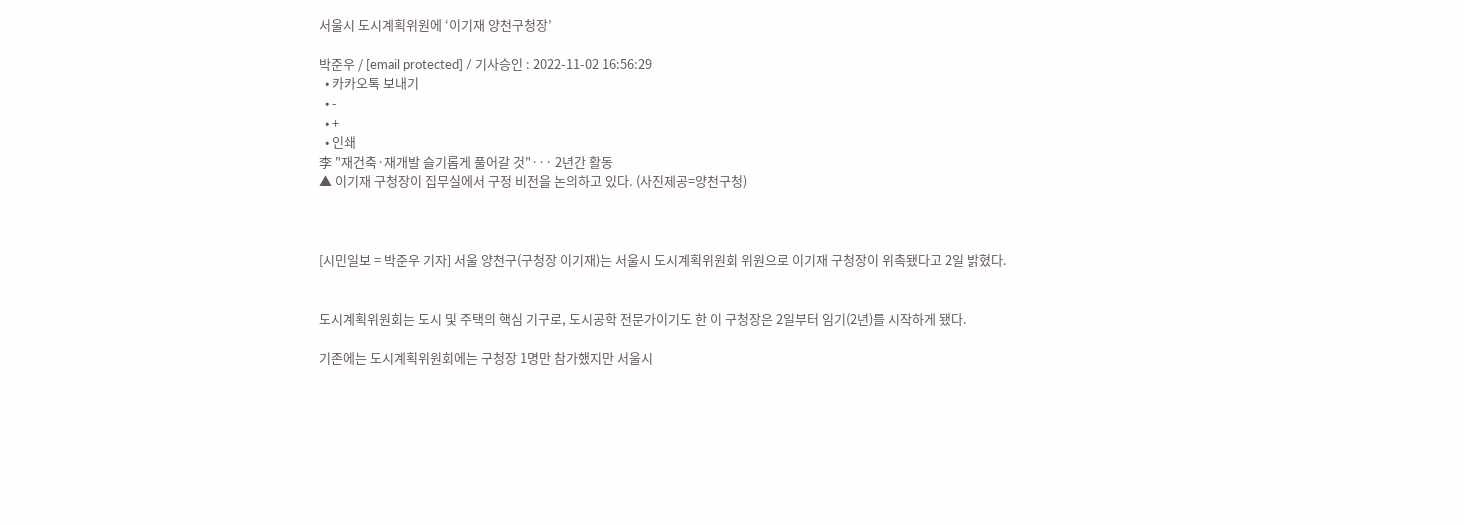서울시 도시계획위원에 ‘이기재 양천구청장’

박준우 / [email protected] / 기사승인 : 2022-11-02 16:56:29
  • 카카오톡 보내기
  • -
  • +
  • 인쇄
李 "재건축·재개발 슬기롭게 풀어갈 것"··· 2년간 활동
▲ 이기재 구청장이 집무실에서 구정 비전을 논의하고 있다. (사진제공=양천구청)



[시민일보 = 박준우 기자] 서울 양천구(구청장 이기재)는 서울시 도시계획위원회 위원으로 이기재 구청장이 위촉됐다고 2일 밝혔다.


도시계획위원회는 도시 및 주택의 핵심 기구로, 도시공학 전문가이기도 한 이 구청장은 2일부터 임기(2년)를 시작하게 됐다.

기존에는 도시계획위원회에는 구청장 1명만 참가했지만 서울시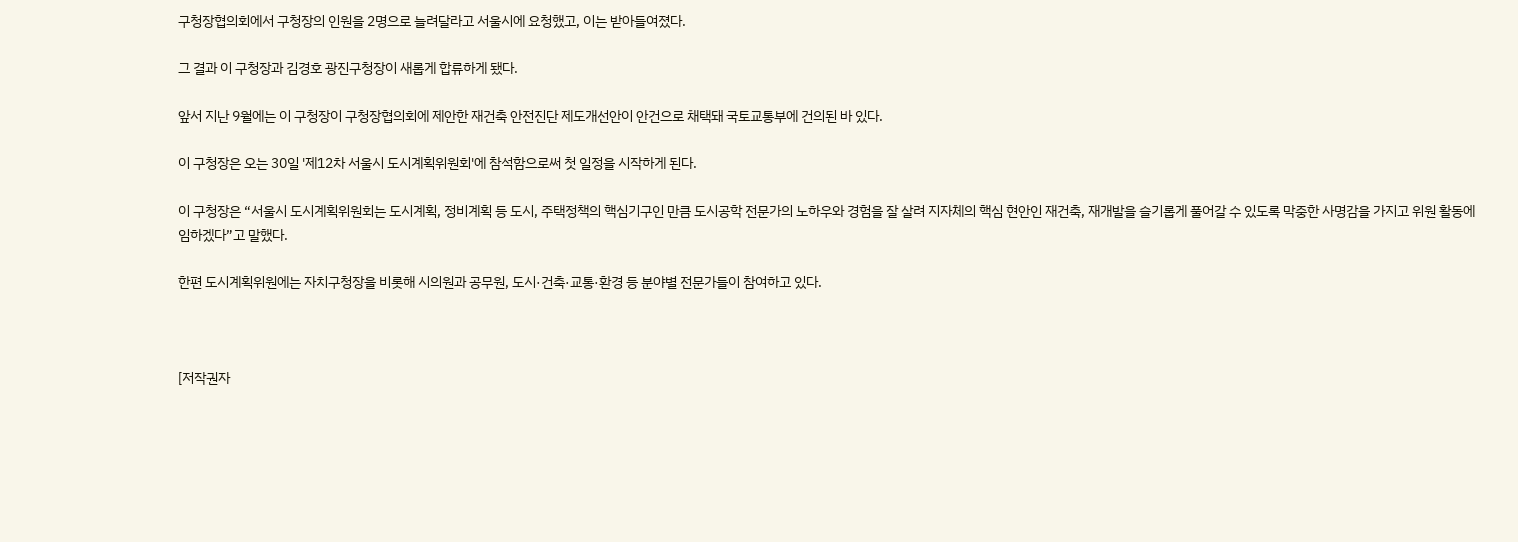구청장협의회에서 구청장의 인원을 2명으로 늘려달라고 서울시에 요청했고, 이는 받아들여졌다.

그 결과 이 구청장과 김경호 광진구청장이 새롭게 합류하게 됐다.

앞서 지난 9월에는 이 구청장이 구청장협의회에 제안한 재건축 안전진단 제도개선안이 안건으로 채택돼 국토교통부에 건의된 바 있다.

이 구청장은 오는 30일 '제12차 서울시 도시계획위원회'에 참석함으로써 첫 일정을 시작하게 된다.

이 구청장은 “서울시 도시계획위원회는 도시계획, 정비계획 등 도시, 주택정책의 핵심기구인 만큼 도시공학 전문가의 노하우와 경험을 잘 살려 지자체의 핵심 현안인 재건축, 재개발을 슬기롭게 풀어갈 수 있도록 막중한 사명감을 가지고 위원 활동에 임하겠다”고 말했다.

한편 도시계획위원에는 자치구청장을 비롯해 시의원과 공무원, 도시·건축·교통·환경 등 분야별 전문가들이 참여하고 있다.



[저작권자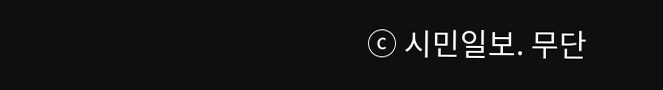ⓒ 시민일보. 무단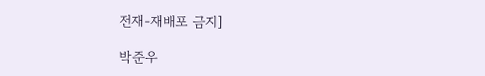전재-재배포 금지]

박준우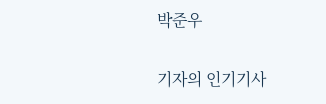박준우

기자의 인기기사